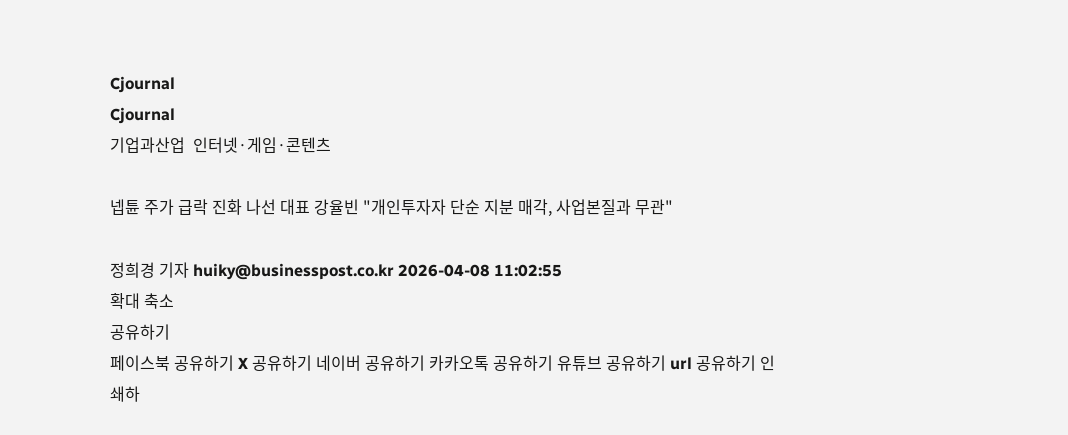Cjournal
Cjournal
기업과산업  인터넷·게임·콘텐츠

넵튠 주가 급락 진화 나선 대표 강율빈 "개인투자자 단순 지분 매각, 사업본질과 무관"

정희경 기자 huiky@businesspost.co.kr 2026-04-08 11:02:55
확대 축소
공유하기
페이스북 공유하기 X 공유하기 네이버 공유하기 카카오톡 공유하기 유튜브 공유하기 url 공유하기 인쇄하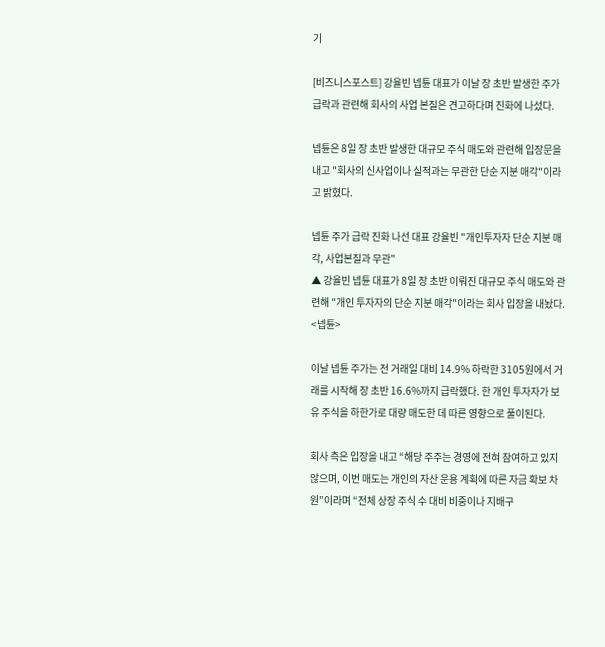기

[비즈니스포스트] 강율빈 넵튠 대표가 이날 장 초반 발생한 주가 급락과 관련해 회사의 사업 본질은 견고하다며 진화에 나섰다.

넵튠은 8일 장 초반 발생한 대규모 주식 매도와 관련해 입장문을 내고 "회사의 신사업이나 실적과는 무관한 단순 지분 매각"이라고 밝혔다.

넵튠 주가 급락 진화 나선 대표 강율빈 "개인투자자 단순 지분 매각, 사업본질과 무관"
▲ 강율빈 넵튠 대표가 8일 장 초반 이뤄진 대규모 주식 매도와 관련해 "개인 투자자의 단순 지분 매각"이라는 회사 입장을 내놨다. <넵튠>

이날 넵튠 주가는 전 거래일 대비 14.9% 하락한 3105원에서 거래를 시작해 장 초반 16.6%까지 급락했다. 한 개인 투자자가 보유 주식을 하한가로 대량 매도한 데 따른 영향으로 풀이된다.

회사 측은 입장을 내고 “해당 주주는 경영에 전혀 참여하고 있지 않으며, 이번 매도는 개인의 자산 운용 계획에 따른 자금 확보 차원”이라며 “전체 상장 주식 수 대비 비중이나 지배구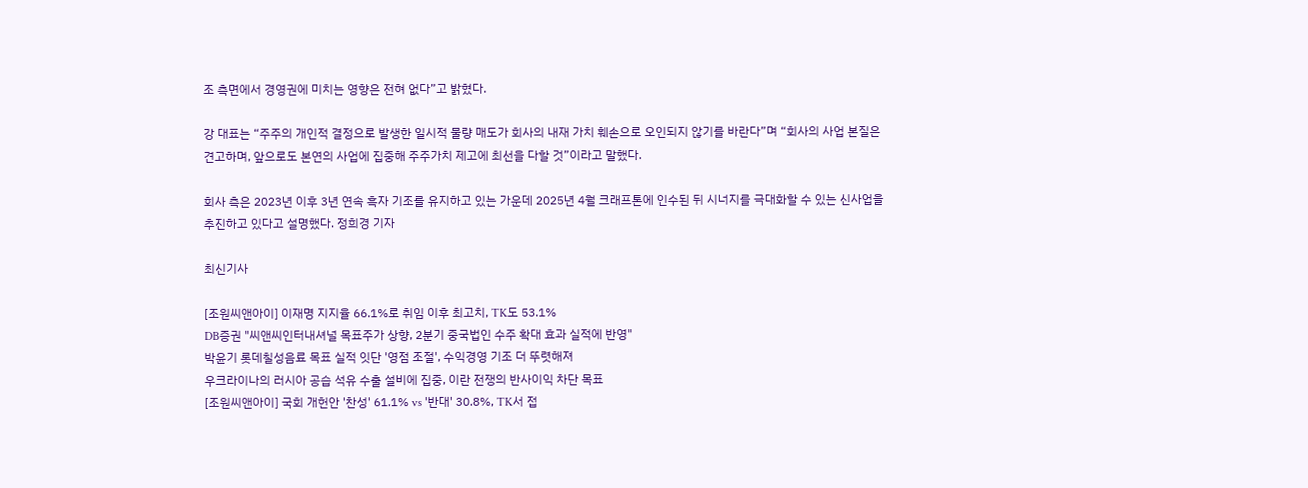조 측면에서 경영권에 미치는 영향은 전혀 없다”고 밝혔다.

강 대표는 “주주의 개인적 결정으로 발생한 일시적 물량 매도가 회사의 내재 가치 훼손으로 오인되지 않기를 바란다”며 “회사의 사업 본질은 견고하며, 앞으로도 본연의 사업에 집중해 주주가치 제고에 최선을 다할 것”이라고 말했다.

회사 측은 2023년 이후 3년 연속 흑자 기조를 유지하고 있는 가운데 2025년 4월 크래프톤에 인수된 뒤 시너지를 극대화할 수 있는 신사업을 추진하고 있다고 설명했다. 정희경 기자

최신기사

[조원씨앤아이] 이재명 지지율 66.1%로 취임 이후 최고치, TK도 53.1%
DB증권 "씨앤씨인터내셔널 목표주가 상향, 2분기 중국법인 수주 확대 효과 실적에 반영"
박윤기 롯데칠성음료 목표 실적 잇단 '영점 조절', 수익경영 기조 더 뚜렷해져
우크라이나의 러시아 공습 석유 수출 설비에 집중, 이란 전쟁의 반사이익 차단 목표
[조원씨앤아이] 국회 개헌안 '찬성' 61.1% vs '반대' 30.8%, TK서 접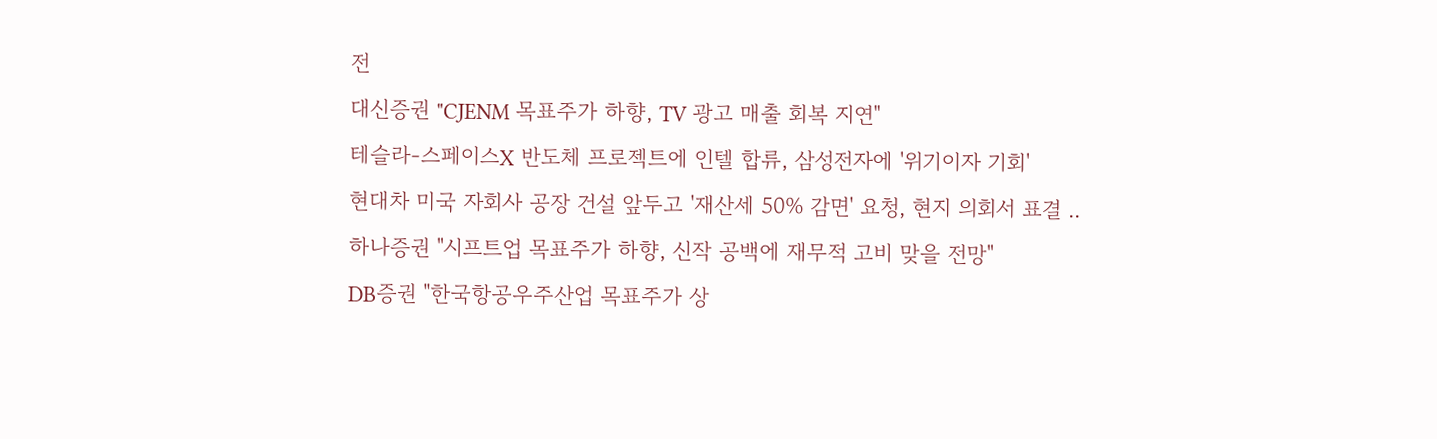전
대신증권 "CJENM 목표주가 하향, TV 광고 매출 회복 지연"
테슬라-스페이스X 반도체 프로젝트에 인텔 합류, 삼성전자에 '위기이자 기회'
현대차 미국 자회사 공장 건설 앞두고 '재산세 50% 감면' 요청, 현지 의회서 표결 ..
하나증권 "시프트업 목표주가 하향, 신작 공백에 재무적 고비 맞을 전망"
DB증권 "한국항공우주산업 목표주가 상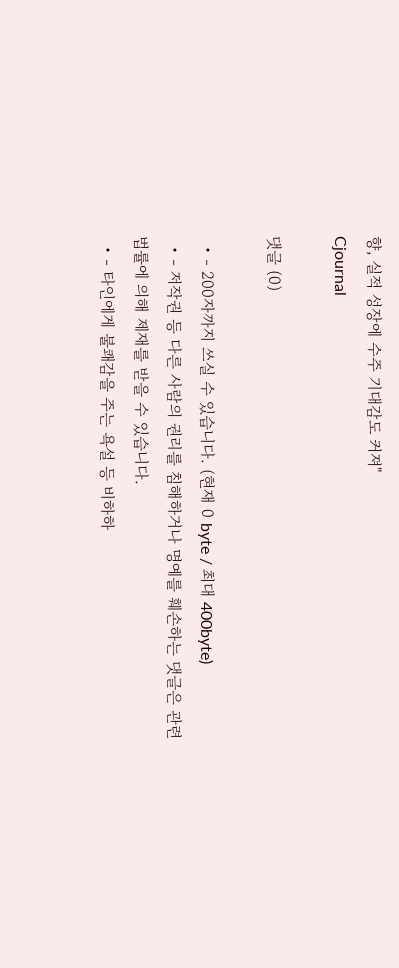향, 실적 성장에 수주 기대감도 커져"
Cjournal

댓글 (0)

  • - 200자까지 쓰실 수 있습니다. (현재 0 byte / 최대 400byte)
  • - 저작권 등 다른 사람의 권리를 침해하거나 명예를 훼손하는 댓글은 관련 법률에 의해 제재를 받을 수 있습니다.
  • - 타인에게 불쾌감을 주는 욕설 등 비하하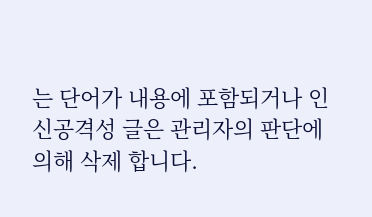는 단어가 내용에 포함되거나 인신공격성 글은 관리자의 판단에 의해 삭제 합니다.